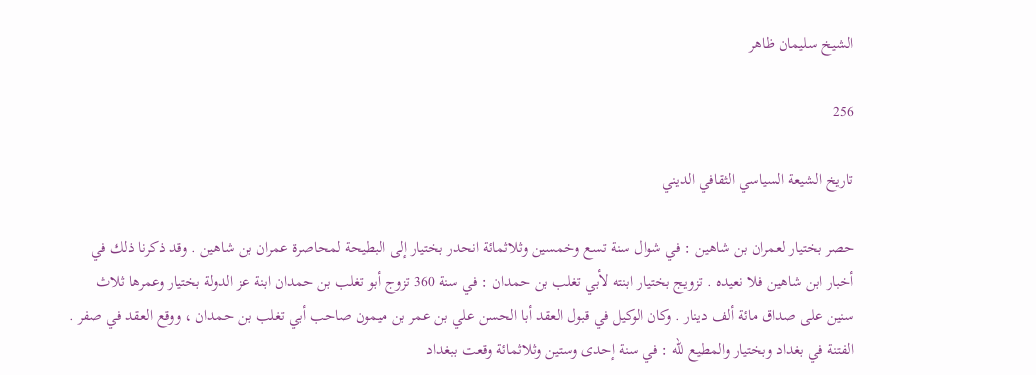الشيخ سليمان ظاهر

256

تاريخ الشيعة السياسي الثقافي الديني

حصر بختيار لعمران بن شاهين : في شوال سنة تسع وخمسين وثلاثمائة انحدر بختيار إلى البطيحة لمحاصرة عمران بن شاهين . وقد ذكرنا ذلك في أخبار ابن شاهين فلا نعيده . تزويج بختيار ابنته لأبي تغلب بن حمدان : في سنة 360 تزوج أبو تغلب بن حمدان ابنة عز الدولة بختيار وعمرها ثلاث سنين على صداق مائة ألف دينار . وكان الوكيل في قبول العقد أبا الحسن علي بن عمر بن ميمون صاحب أبي تغلب بن حمدان ، ووقع العقد في صفر . الفتنة في بغداد وبختيار والمطيع للّه : في سنة إحدى وستين وثلاثمائة وقعت ببغداد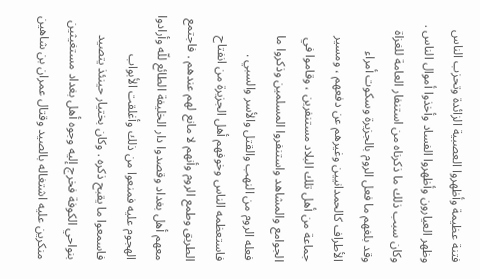فتنة عظيمة وأظهروا العصبية الزائدة وتحزب الناس وظهر العيارون وأظهروا الفساد وأخذوا أموال الناس . وكان سبب ذلك ما ذكرناه من استنفار العامة للغزاة وقد بلغهم ما فعل الروم بالجزيرة وسكوت أمراء الأطراف كالحمدانيين وغيرهم عن دفعهم ، ومسير جماعة من أهل تلك البلاد مستنفرين ، وقاموا في الجوامع والمشاهد واستنفروا المسلمين وذكروا ما فعله الروم من النهب والقتل والأسر والسبي . فاستعظمه الناس وخوفهم أهل الجزيرة من انفتاح الطريق وطمع الروم وأنهم لا مانع لهم عندهم . فاجتمع معهم أهل بغداد وقصدوا دار الخليفة الطائع للّه وأرادوا الهجوم عليه فمنعوا من ذلك وأغلقت الأبواب فاسمعوا ما يقبح ذكره . وكان بختيار حينئذ يتصيد بنواحي الكوفة فخرج إليه وجوه أهل بغداد مستغيثين منكرين عليه اشتغاله بالصيد وقتال عمران بن شاهين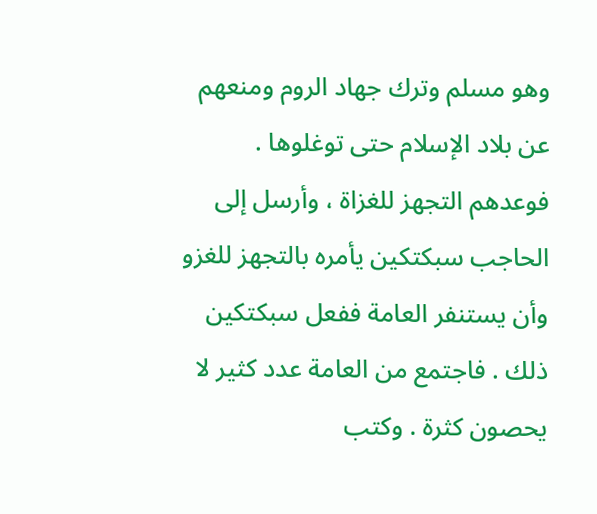وهو مسلم وترك جهاد الروم ومنعهم عن بلاد الإسلام حتى توغلوها . فوعدهم التجهز للغزاة ، وأرسل إلى الحاجب سبكتكين يأمره بالتجهز للغزو وأن يستنفر العامة ففعل سبكتكين ذلك . فاجتمع من العامة عدد كثير لا يحصون كثرة . وكتب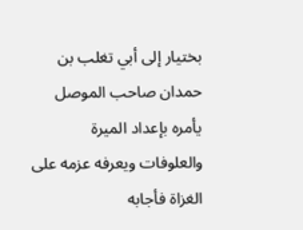بختيار إلى أبي تغلب بن حمدان صاحب الموصل يأمره بإعداد الميرة والعلوفات ويعرفه عزمه على الغزاة فأجابه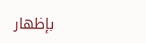بإظهار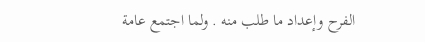الفرح وإعداد ما طلب منه . ولما اجتمع عامة